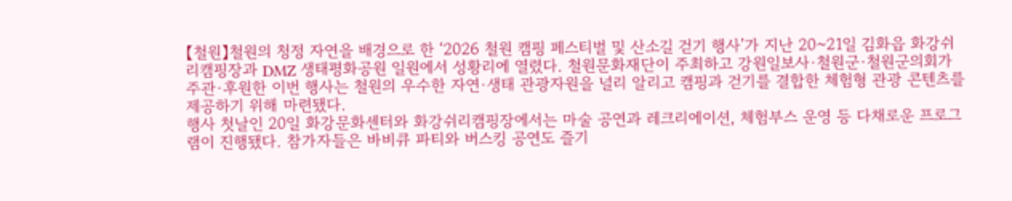【철원】철원의 청정 자연을 배경으로 한 ‘2026 철원 캠핑 페스티벌 및 산소길 걷기 행사’가 지난 20~21일 김화읍 화강쉬리캠핑장과 DMZ 생태평화공원 일원에서 성황리에 열렸다. 철원문화재단이 주최하고 강원일보사·철원군·철원군의회가 주관·후원한 이번 행사는 철원의 우수한 자연·생태 관광자원을 널리 알리고 캠핑과 걷기를 결합한 체험형 관광 콘텐츠를 제공하기 위해 마련됐다.
행사 첫날인 20일 화강문화센터와 화강쉬리캠핑장에서는 마술 공연과 레크리에이션, 체험부스 운영 등 다채로운 프로그램이 진행됐다. 참가자들은 바비큐 파티와 버스킹 공연도 즐기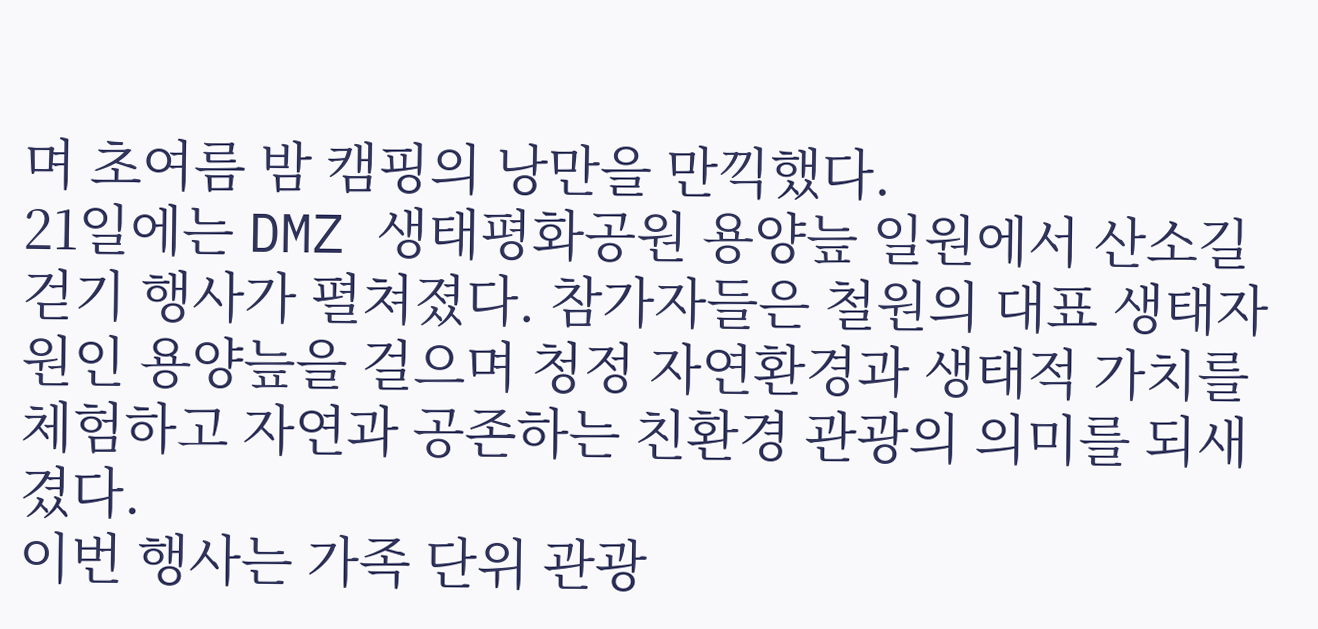며 초여름 밤 캠핑의 낭만을 만끽했다.
21일에는 DMZ 생태평화공원 용양늪 일원에서 산소길 걷기 행사가 펼쳐졌다. 참가자들은 철원의 대표 생태자원인 용양늪을 걸으며 청정 자연환경과 생태적 가치를 체험하고 자연과 공존하는 친환경 관광의 의미를 되새겼다.
이번 행사는 가족 단위 관광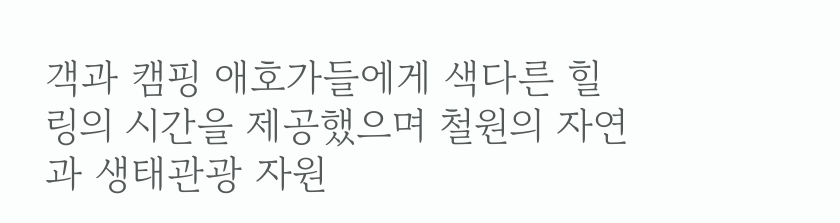객과 캠핑 애호가들에게 색다른 힐링의 시간을 제공했으며 철원의 자연과 생태관광 자원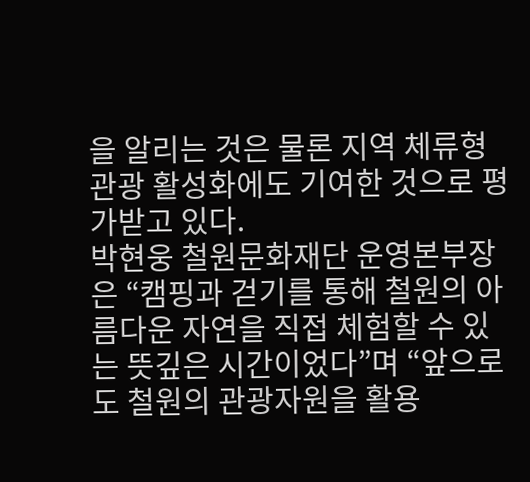을 알리는 것은 물론 지역 체류형 관광 활성화에도 기여한 것으로 평가받고 있다.
박현웅 철원문화재단 운영본부장은 “캠핑과 걷기를 통해 철원의 아름다운 자연을 직접 체험할 수 있는 뜻깊은 시간이었다”며 “앞으로도 철원의 관광자원을 활용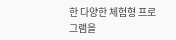한 다양한 체험형 프로그램을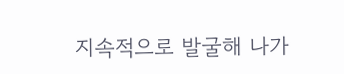지속적으로 발굴해 나가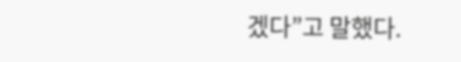겠다”고 말했다.